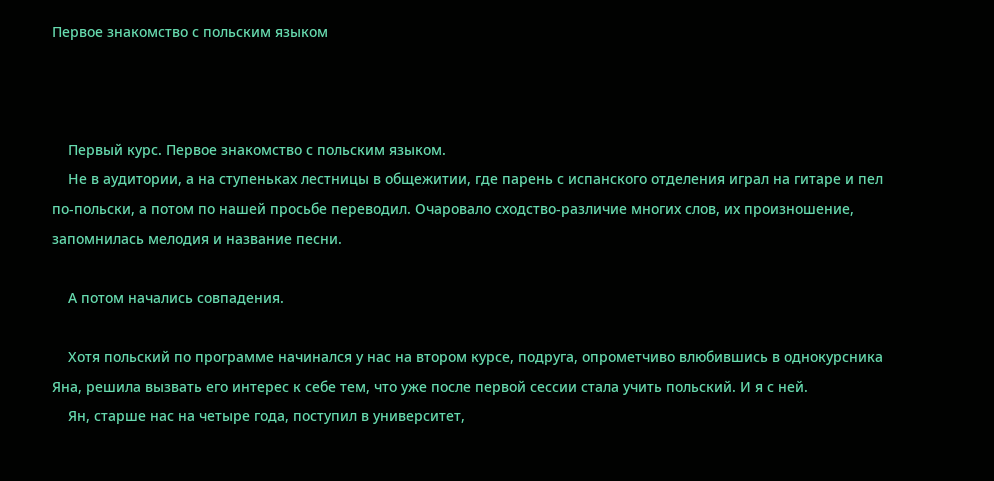Первое знакомство с польским языком



    Первый курс. Первое знакомство с польским языком.
    Не в аудитории, а на ступеньках лестницы в общежитии, где парень с испанского отделения играл на гитаре и пел по-польски, а потом по нашей просьбе переводил. Очаровало сходство-различие многих слов, их произношение, запомнилась мелодия и название песни.

    А потом начались совпадения.

    Хотя польский по программе начинался у нас на втором курсе, подруга, опрометчиво влюбившись в однокурсника Яна, решила вызвать его интерес к себе тем, что уже после первой сессии стала учить польский. И я с ней.
    Ян, старше нас на четыре года, поступил в университет,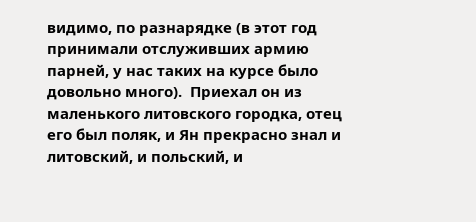видимо, по разнарядке (в этот год принимали отслуживших армию парней, у нас таких на курсе было довольно много).  Приехал он из маленького литовского городка, отец его был поляк, и Ян прекрасно знал и литовский, и польский, и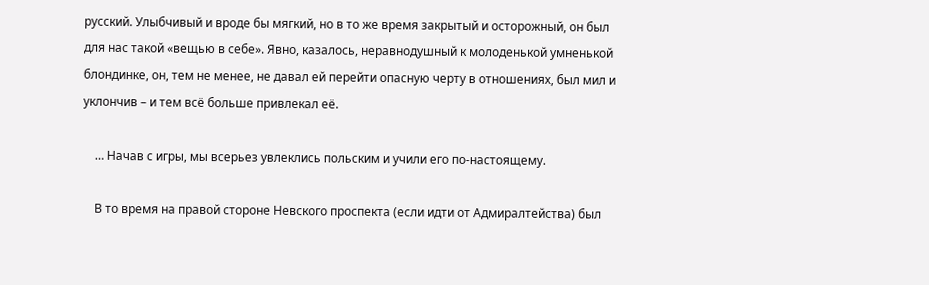русский. Улыбчивый и вроде бы мягкий, но в то же время закрытый и осторожный, он был для нас такой «вещью в себе». Явно, казалось, неравнодушный к молоденькой умненькой блондинке, он, тем не менее, не давал ей перейти опасную черту в отношениях, был мил и уклончив – и тем всё больше привлекал её.

    … Начав с игры, мы всерьез увлеклись польским и учили его по-настоящему.

    В то время на правой стороне Невского проспекта (если идти от Адмиралтейства) был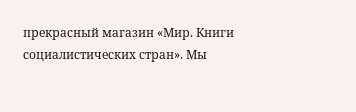прекрасный магазин «Мир. Книги социалистических стран». Мы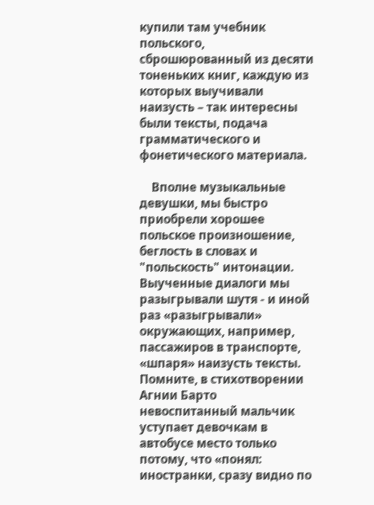купили там учебник польского, сброшюрованный из десяти тоненьких книг, каждую из которых выучивали наизусть – так интересны были тексты, подача грамматического и фонетического материала.

    Вполне музыкальные девушки, мы быстро приобрели хорошее польское произношение, беглость в словах и "польскость" интонации. Выученные диалоги мы разыгрывали шутя - и иной раз «разыгрывали» окружающих, например, пассажиров в транспорте, «шпаря» наизусть тексты. Помните, в стихотворении Агнии Барто невоспитанный мальчик уступает девочкам в автобусе место только потому, что «понял: иностранки, сразу видно по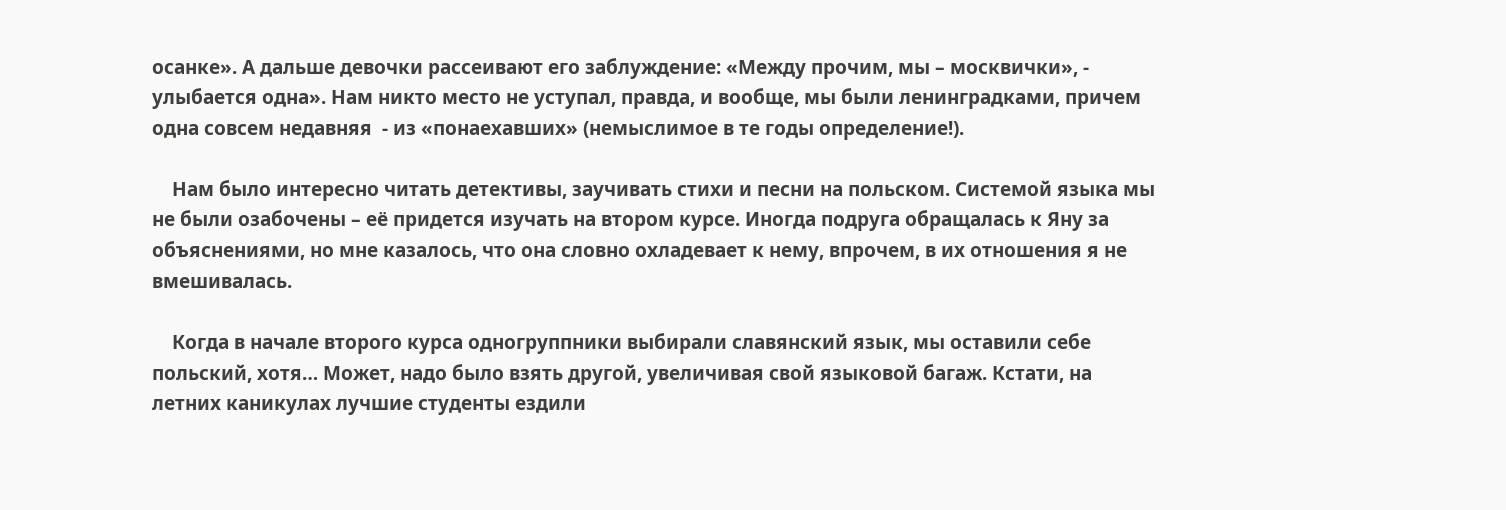осанке». А дальше девочки рассеивают его заблуждение: «Между прочим, мы – москвички», - улыбается одна». Нам никто место не уступал, правда, и вообще, мы были ленинградками, причем одна совсем недавняя  - из «понаехавших» (немыслимое в те годы определение!).

    Нам было интересно читать детективы, заучивать стихи и песни на польском. Системой языка мы не были озабочены – её придется изучать на втором курсе. Иногда подруга обращалась к Яну за объяснениями, но мне казалось, что она словно охладевает к нему, впрочем, в их отношения я не вмешивалась.

    Когда в начале второго курса одногруппники выбирали славянский язык, мы оставили себе польский, хотя… Может, надо было взять другой, увеличивая свой языковой багаж. Кстати, на летних каникулах лучшие студенты ездили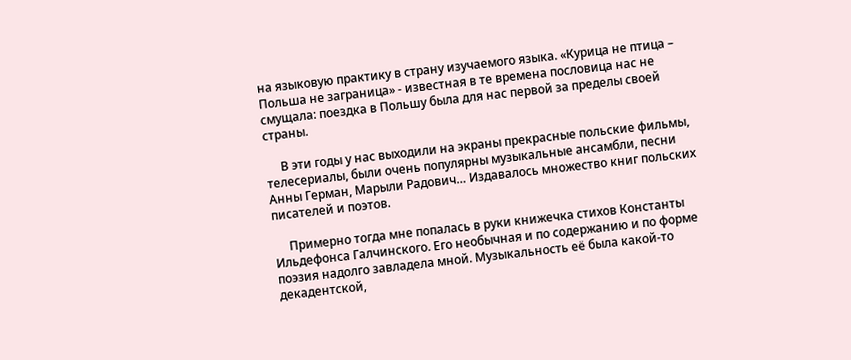на языковую практику в страну изучаемого языка. «Курица не птица – Польша не заграница» - известная в те времена пословица нас не смущала: поездка в Польшу была для нас первой за пределы своей страны.

     В эти годы у нас выходили на экраны прекрасные польские фильмы, телесериалы, были очень популярны музыкальные ансамбли, песни Анны Герман, Марыли Радович… Издавалось множество книг польских писателей и поэтов.

     Примерно тогда мне попалась в руки книжечка стихов Константы Ильдефонса Галчинского. Его необычная и по содержанию и по форме поэзия надолго завладела мной. Музыкальность её была какой-то декадентской,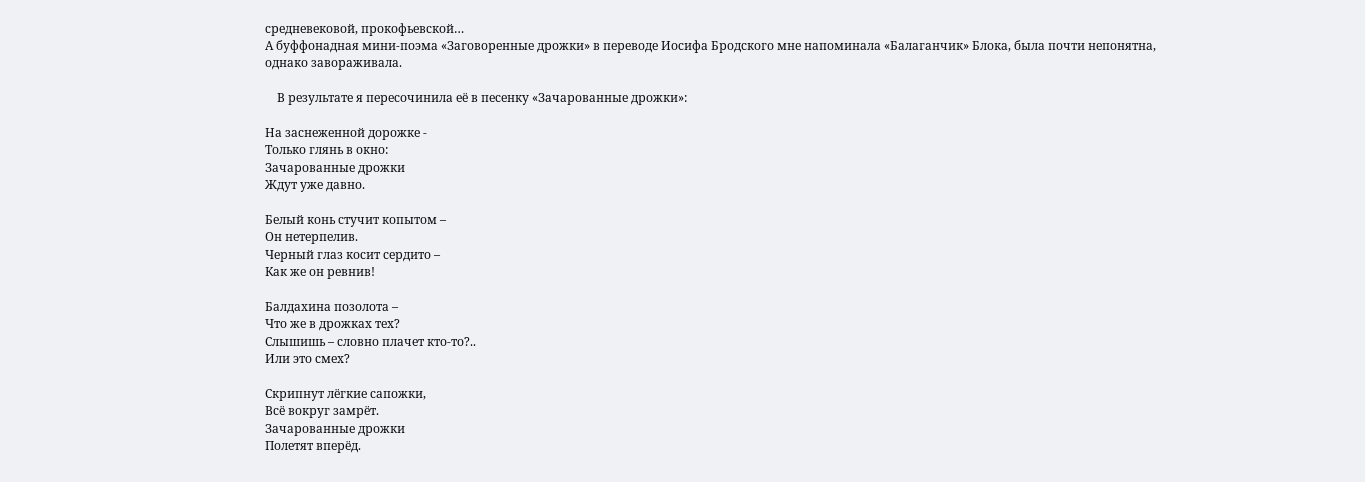средневековой, прокофьевской…
А буффонадная мини-поэма «Заговоренные дрожки» в переводе Иосифа Бродского мне напоминала «Балаганчик» Блока, была почти непонятна, однако завораживала.

    В результате я пересочинила её в песенку «Зачарованные дрожки»:

На заснеженной дорожке -
Только глянь в окно:
Зачарованные дрожки
Ждут уже давно.

Белый конь стучит копытом –
Он нетерпелив.
Черный глаз косит сердито –
Как же он ревнив!

Балдахина позолота –
Что же в дрожках тех?
Слышишь – словно плачет кто-то?..
Или это смех?

Скрипнут лёгкие сапожки,
Всё вокруг замрёт.
Зачарованные дрожки
Полетят вперёд.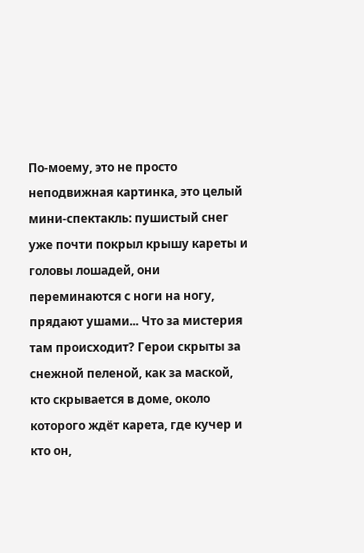По-моему, это не просто неподвижная картинка, это целый мини-спектакль: пушистый снег уже почти покрыл крышу кареты и головы лошадей, они переминаются с ноги на ногу, прядают ушами... Что за мистерия там происходит? Герои скрыты за снежной пеленой, как за маской, кто скрывается в доме, около которого ждёт карета, где кучер и кто он,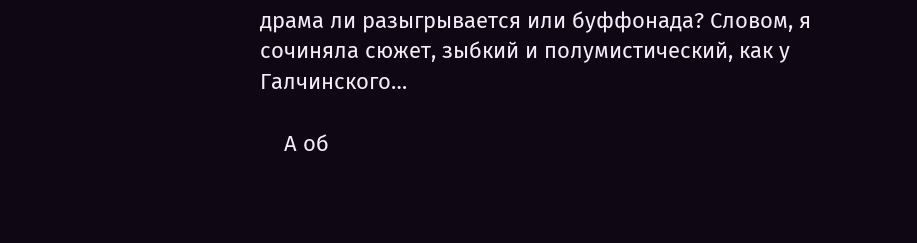драма ли разыгрывается или буффонада? Словом, я сочиняла сюжет, зыбкий и полумистический, как у Галчинского…

    А об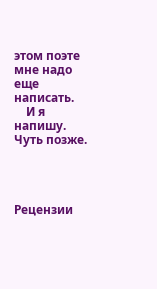этом поэте мне надо еще написать.
    И я напишу. Чуть позже.




Рецензии